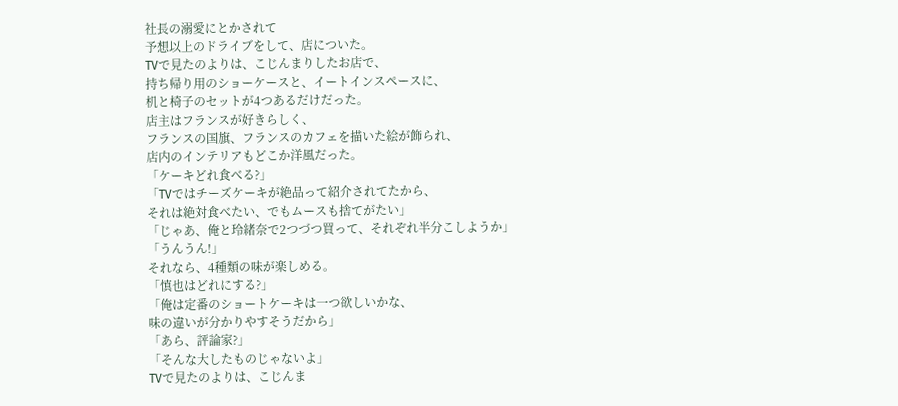社長の溺愛にとかされて
予想以上のドライブをして、店についた。
TVで見たのよりは、こじんまりしたお店で、
持ち帰り用のショーケースと、イートインスペースに、
机と椅子のセットが4つあるだけだった。
店主はフランスが好きらしく、
フランスの国旗、フランスのカフェを描いた絵が飾られ、
店内のインテリアもどこか洋風だった。
「ケーキどれ食べる?」
「TVではチーズケーキが絶品って紹介されてたから、
それは絶対食べたい、でもムースも捨てがたい」
「じゃあ、俺と玲緒奈で2つづつ買って、それぞれ半分こしようか」
「うんうん!」
それなら、4種類の味が楽しめる。
「慎也はどれにする?」
「俺は定番のショートケーキは一つ欲しいかな、
味の違いが分かりやすそうだから」
「あら、評論家?」
「そんな大したものじゃないよ」
TVで見たのよりは、こじんま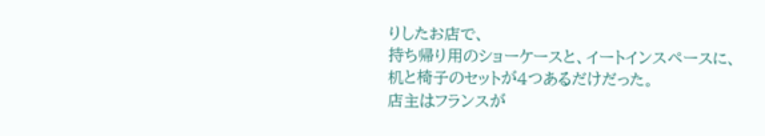りしたお店で、
持ち帰り用のショーケースと、イートインスペースに、
机と椅子のセットが4つあるだけだった。
店主はフランスが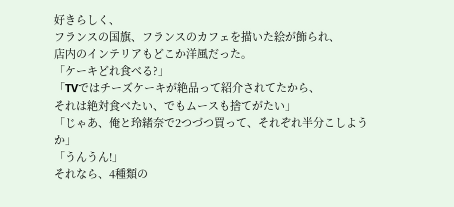好きらしく、
フランスの国旗、フランスのカフェを描いた絵が飾られ、
店内のインテリアもどこか洋風だった。
「ケーキどれ食べる?」
「TVではチーズケーキが絶品って紹介されてたから、
それは絶対食べたい、でもムースも捨てがたい」
「じゃあ、俺と玲緒奈で2つづつ買って、それぞれ半分こしようか」
「うんうん!」
それなら、4種類の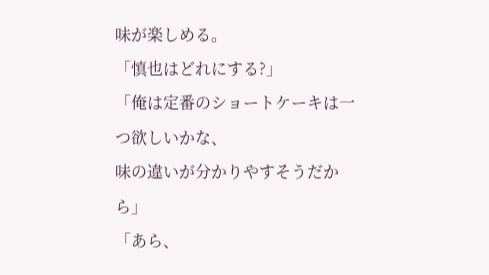味が楽しめる。
「慎也はどれにする?」
「俺は定番のショートケーキは一つ欲しいかな、
味の違いが分かりやすそうだから」
「あら、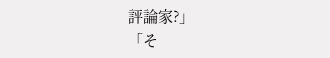評論家?」
「そ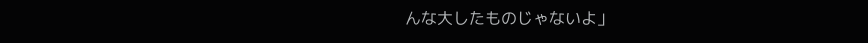んな大したものじゃないよ」